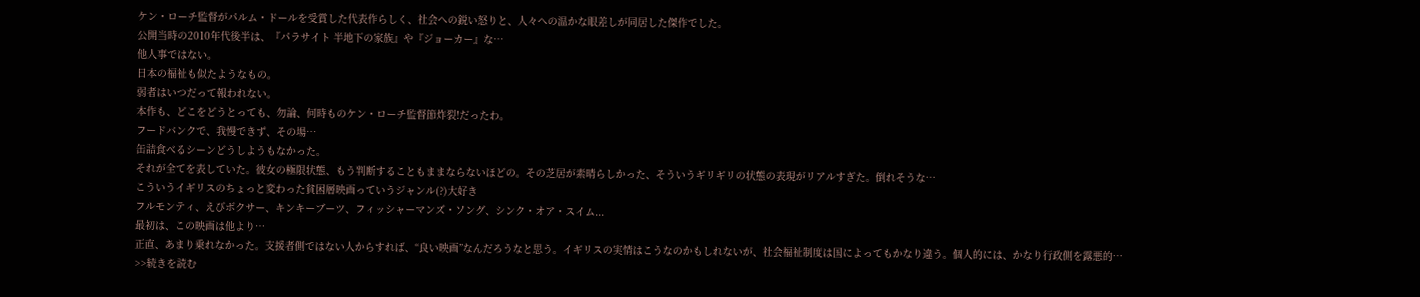ケン・ローチ監督がパルム・ドールを受賞した代表作らしく、社会への鋭い怒りと、人々への温かな眼差しが同居した傑作でした。
公開当時の2010年代後半は、『パラサイト 半地下の家族』や『ジョーカー』な…
他人事ではない。
日本の福祉も似たようなもの。
弱者はいつだって報われない。
本作も、どこをどうとっても、勿論、何時ものケン・ローチ監督節炸裂!だったわ。
フードバンクで、我慢できず、その場…
缶詰食べるシーンどうしようもなかった。
それが全てを表していた。彼女の極限状態、もう判断することもままならないほどの。その芝居が素晴らしかった、そういうギリギリの状態の表現がリアルすぎた。倒れそうな…
こういうイギリスのちょっと変わった貧困層映画っていうジャンル(?)大好き
フルモンティ、えびボクサー、キンキーブーツ、フィッシャーマンズ・ソング、シンク・オア・スイム...
最初は、この映画は他より…
正直、あまり乗れなかった。支援者側ではない人からすれば、“良い映画”なんだろうなと思う。イギリスの実情はこうなのかもしれないが、社会福祉制度は国によってもかなり違う。個人的には、かなり行政側を露悪的…
>>続きを読む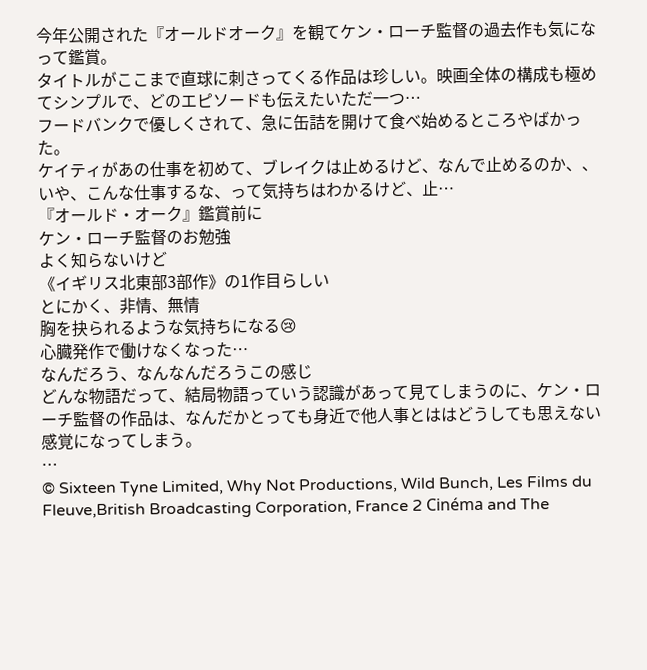今年公開された『オールドオーク』を観てケン・ローチ監督の過去作も気になって鑑賞。
タイトルがここまで直球に刺さってくる作品は珍しい。映画全体の構成も極めてシンプルで、どのエピソードも伝えたいただ一つ…
フードバンクで優しくされて、急に缶詰を開けて食べ始めるところやばかった。
ケイティがあの仕事を初めて、ブレイクは止めるけど、なんで止めるのか、、いや、こんな仕事するな、って気持ちはわかるけど、止…
『オールド・オーク』鑑賞前に
ケン・ローチ監督のお勉強
よく知らないけど
《イギリス北東部3部作》の1作目らしい
とにかく、非情、無情
胸を抉られるような気持ちになる😢
心臓発作で働けなくなった…
なんだろう、なんなんだろうこの感じ
どんな物語だって、結局物語っていう認識があって見てしまうのに、ケン・ローチ監督の作品は、なんだかとっても身近で他人事とははどうしても思えない感覚になってしまう。
…
© Sixteen Tyne Limited, Why Not Productions, Wild Bunch, Les Films du Fleuve,British Broadcasting Corporation, France 2 Cinéma and The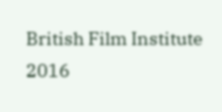British Film Institute 2016